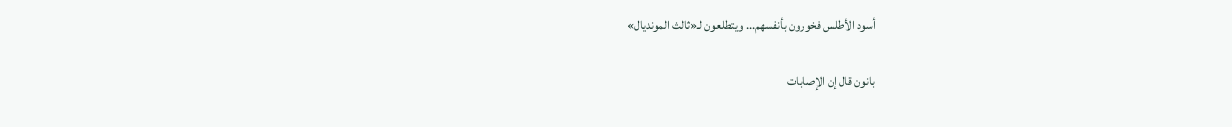أسود الأطلس فخورون بأنفسهم... ويتطلعون لـ«ثالث المونديال»

بانون قال إن الإصابات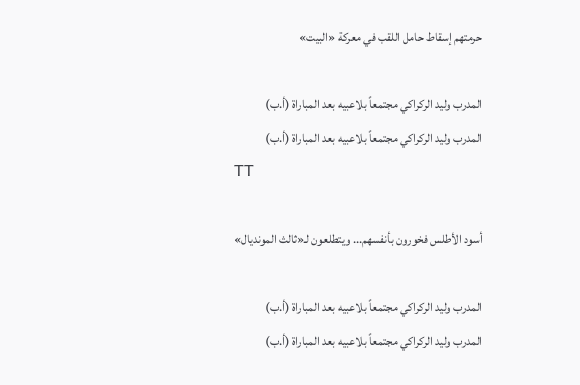حرمتهم إسقاط حامل اللقب في معركة «البيت»

المدرب وليد الركراكي مجتمعاً بلاعبيه بعد المباراة (أ.ب)
المدرب وليد الركراكي مجتمعاً بلاعبيه بعد المباراة (أ.ب)
TT

أسود الأطلس فخورون بأنفسهم... ويتطلعون لـ«ثالث المونديال»

المدرب وليد الركراكي مجتمعاً بلاعبيه بعد المباراة (أ.ب)
المدرب وليد الركراكي مجتمعاً بلاعبيه بعد المباراة (أ.ب)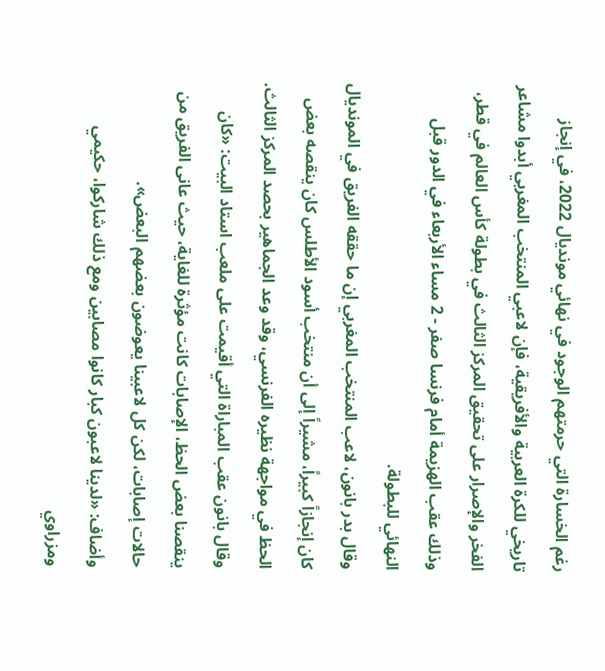رغم الخسارة التي حرمتهم الوجود في نهائي مونديال 2022، في إنجاز تاريخي للكرة العربية والأفريقية، فإن لاعبي المنتخب المغربي أبدوا مشاعر الفخر والإصرار على تحقيق المركز الثالث في بطولة كأس العالم في قطر، وذلك عقب الهزيمة أمام فرنسا صفر - 2 مساء الأربعاء في الدور قبل النهائي للبطولة.
وقال بدر بانون، لاعب المنتخب المغربي إن ما حققه الفريق في المونديال كان إنجازاً كبيراً، مشيراً إلى أن منتخب أسود الأطلس كان ينقصه بعض الحظ في مواجهة نظيره الفرنسي، وقد وعد الجماهير بحصد المركز الثالث.
وقال بانون عقب المباراة التي أقيمت على ملعب استاد البيت: «كان ينقصنا بعض الحظ، الإصابات كانت مؤثرة للغاية، حيث عانى الفريق من حالات إصابات، لكن كل لاعبينا يعوضون بعضهم البعض».
وأضاف: «لدينا لاعبون كبار كانوا مصابين ومع ذلك شاركوا، حكيمي ومزراوي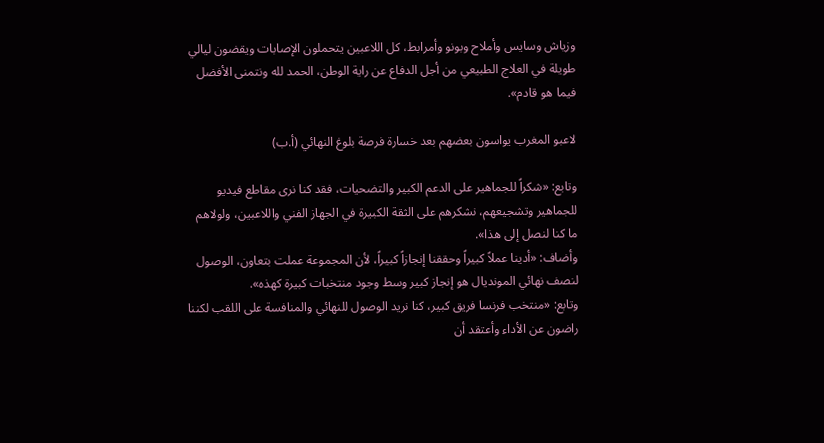وزياش وسايس وأملاح وبونو وأمرابط، كل اللاعبين يتحملون الإصابات ويقضون ليالي طويلة في العلاج الطبيعي من أجل الدفاع عن راية الوطن، الحمد لله ونتمنى الأفضل فيما هو قادم».

لاعبو المغرب يواسون بعضهم بعد خسارة فرصة بلوغ النهائي (أ.ب)

وتابع: «شكراً للجماهير على الدعم الكبير والتضحيات، فقد كنا نرى مقاطع فيديو للجماهير وتشجيعهم، نشكرهم على الثقة الكبيرة في الجهاز الفني واللاعبين، ولولاهم ما كنا لنصل إلى هذا».
وأضاف: «أدينا عملاً كبيراً وحققنا إنجازاً كبيراً، لأن المجموعة عملت بتعاون، الوصول لنصف نهائي المونديال هو إنجاز كبير وسط وجود منتخبات كبيرة كهذه».
وتابع: «منتخب فرنسا فريق كبير، كنا نريد الوصول للنهائي والمنافسة على اللقب لكننا راضون عن الأداء وأعتقد أن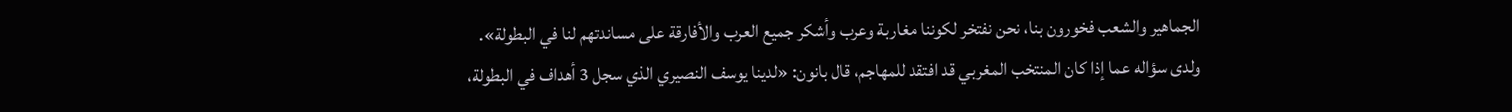الجماهير والشعب فخورون بنا، نحن نفتخر لكوننا مغاربة وعرب وأشكر جميع العرب والأفارقة على مساندتهم لنا في البطولة».
ولدى سؤاله عما إذا كان المنتخب المغربي قد افتقد للمهاجم، قال بانون: «لدينا يوسف النصيري الذي سجل 3 أهداف في البطولة،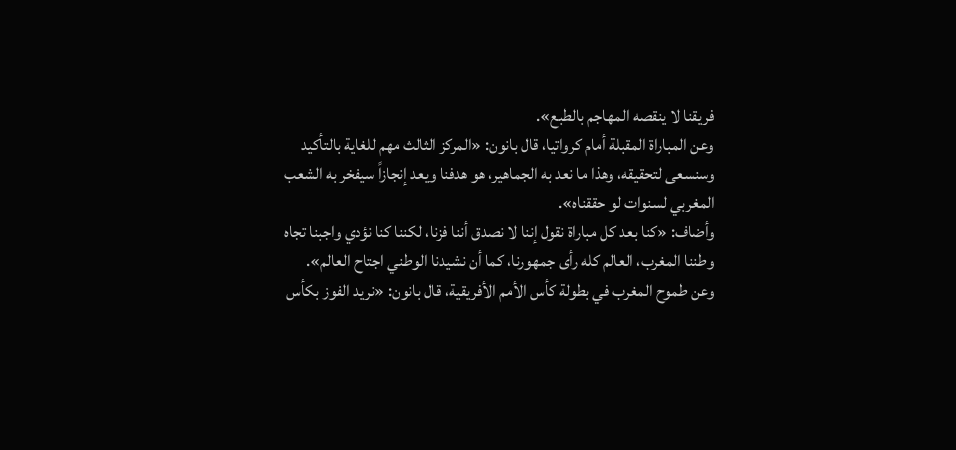فريقنا لا ينقصه المهاجم بالطبع».
وعن المباراة المقبلة أمام كرواتيا، قال بانون: «المركز الثالث مهم للغاية بالتأكيد وسنسعى لتحقيقه، وهذا ما نعد به الجماهير، هو هدفنا ويعد إنجازاً سيفخر به الشعب المغربي لسنوات لو حققناه».
وأضاف: «كنا بعد كل مباراة نقول إننا لا نصدق أننا فزنا، لكننا كنا نؤدي واجبنا تجاه وطننا المغرب، العالم كله رأى جمهورنا، كما أن نشيدنا الوطني اجتاح العالم».
وعن طموح المغرب في بطولة كأس الأمم الأفريقية، قال بانون: «نريد الفوز بكأس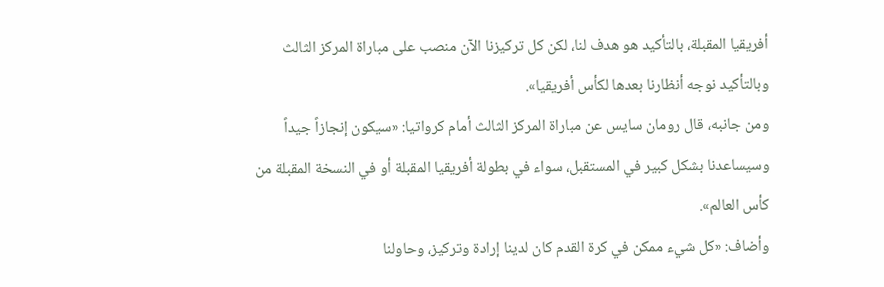أفريقيا المقبلة، بالتأكيد هو هدف لنا، لكن كل تركيزنا الآن منصب على مباراة المركز الثالث وبالتأكيد نوجه أنظارنا بعدها لكأس أفريقيا».
ومن جانبه، قال رومان سايس عن مباراة المركز الثالث أمام كرواتيا: «سيكون إنجازاً جيداً وسيساعدنا بشكل كبير في المستقبل، سواء في بطولة أفريقيا المقبلة أو في النسخة المقبلة من كأس العالم».
وأضاف: «كل شيء ممكن في كرة القدم كان لدينا إرادة وتركيز، وحاولنا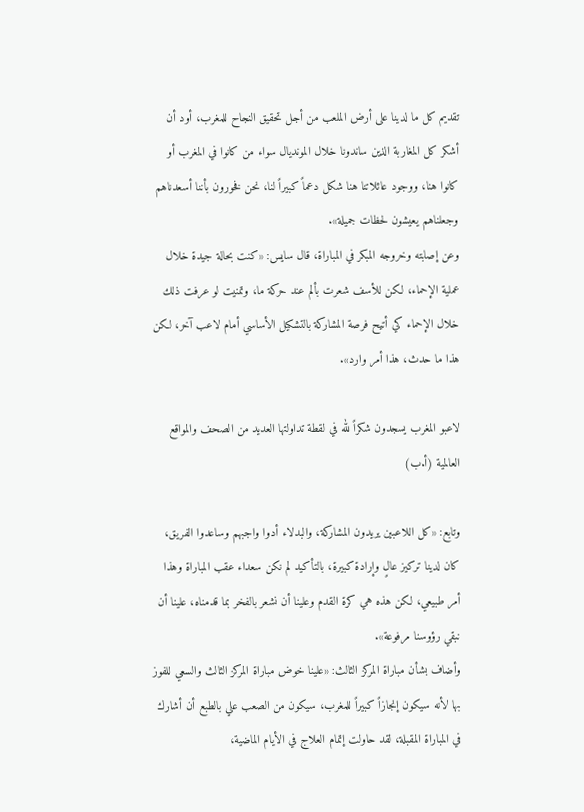تقديم كل ما لدينا على أرض الملعب من أجل تحقيق النجاح للمغرب، أود أن أشكر كل المغاربة الذين ساندونا خلال المونديال سواء من كانوا في المغرب أو كانوا هنا، ووجود عائلاتنا هنا شكل دعماً كبيراً لنا، نحن فخورون بأننا أسعدناهم وجعلناهم يعيشون لحظات جميلة».
وعن إصابته وخروجه المبكر في المباراة، قال سايس: «كنت بحالة جيدة خلال عملية الإحماء، لكن للأسف شعرت بألم عند حركة ما، وتمنيت لو عرفت ذلك خلال الإحماء كي أتيح فرصة المشاركة بالتشكيل الأساسي أمام لاعب آخر، لكن هذا ما حدث، هذا أمر وارد».

لاعبو المغرب يسجدون شكراً لله في لقطة تداولتها العديد من الصحف والمواقع العالمية (أ.ب)

وتابع: «كل اللاعبين يريدون المشاركة، والبدلاء أدوا واجبهم وساعدوا الفريق، كان لدينا تركيز عالٍ وإرادة كبيرة، بالتأكيد لم نكن سعداء عقب المباراة وهذا أمر طبيعي، لكن هذه هي كرة القدم وعلينا أن نشعر بالفخر بما قدمناه، علينا أن نبقي رؤوسنا مرفوعة».
وأضاف بشأن مباراة المركز الثالث: «علينا خوض مباراة المركز الثالث والسعي للفوز بها لأنه سيكون إنجازاً كبيراً للمغرب، سيكون من الصعب علي بالطبع أن أشارك في المباراة المقبلة، لقد حاولت إتمام العلاج في الأيام الماضية،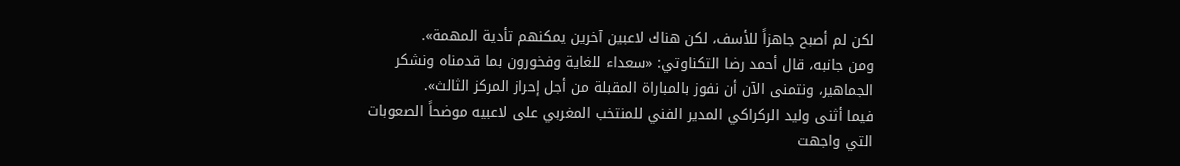لكن لم أصبح جاهزاً للأسف، لكن هناك لاعبين آخرين يمكنهم تأدية المهمة».
ومن جانبه، قال أحمد رضا التكناوتي: «سعداء للغاية وفخورون بما قدمناه ونشكر الجماهير، ونتمنى الآن أن نفوز بالمباراة المقبلة من أجل إحراز المركز الثالث».
فيما أثنى وليد الركراكي المدير الفني للمنتخب المغربي على لاعبيه موضحاً الصعوبات التي واجهت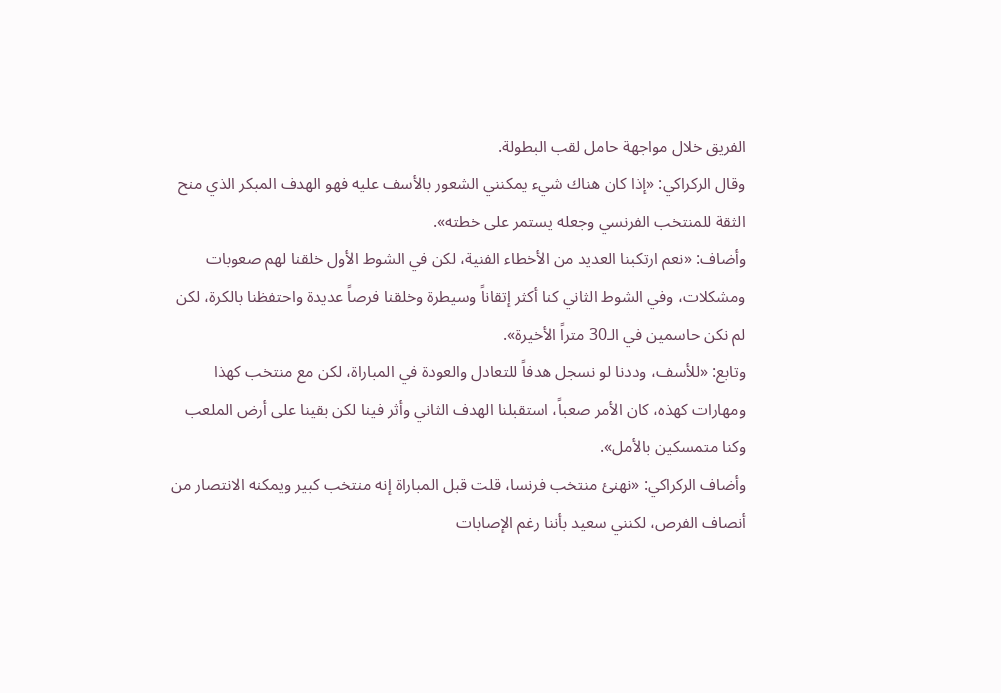الفريق خلال مواجهة حامل لقب البطولة.
وقال الركراكي: «إذا كان هناك شيء يمكنني الشعور بالأسف عليه فهو الهدف المبكر الذي منح الثقة للمنتخب الفرنسي وجعله يستمر على خطته».
وأضاف: «نعم ارتكبنا العديد من الأخطاء الفنية، لكن في الشوط الأول خلقنا لهم صعوبات ومشكلات، وفي الشوط الثاني كنا أكثر إتقاناً وسيطرة وخلقنا فرصاً عديدة واحتفظنا بالكرة، لكن لم نكن حاسمين في الـ30 متراً الأخيرة».
وتابع: «للأسف، وددنا لو نسجل هدفاً للتعادل والعودة في المباراة، لكن مع منتخب كهذا ومهارات كهذه، كان الأمر صعباً، استقبلنا الهدف الثاني وأثر فينا لكن بقينا على أرض الملعب وكنا متمسكين بالأمل».
وأضاف الركراكي: «نهنئ منتخب فرنسا، قلت قبل المباراة إنه منتخب كبير ويمكنه الانتصار من أنصاف الفرص، لكنني سعيد بأننا رغم الإصابات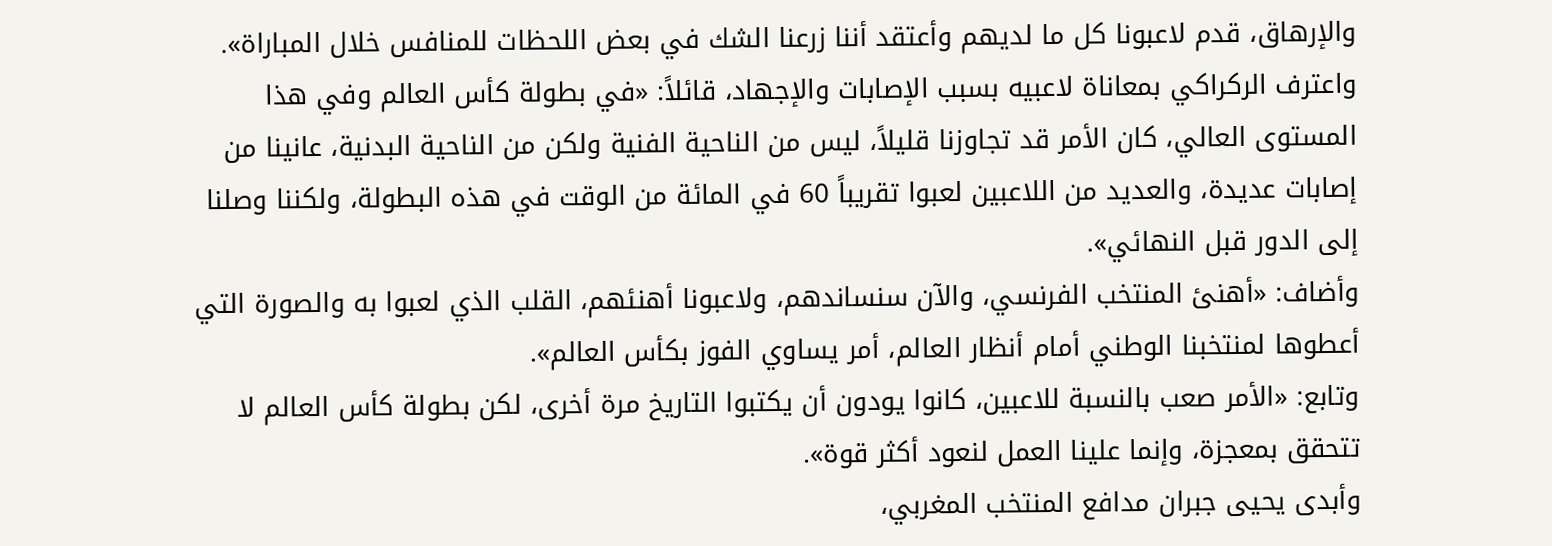والإرهاق، قدم لاعبونا كل ما لديهم وأعتقد أننا زرعنا الشك في بعض اللحظات للمنافس خلال المباراة».
واعترف الركراكي بمعاناة لاعبيه بسبب الإصابات والإجهاد، قائلاً: «في بطولة كأس العالم وفي هذا المستوى العالي، كان الأمر قد تجاوزنا قليلاً، ليس من الناحية الفنية ولكن من الناحية البدنية، عانينا من إصابات عديدة، والعديد من اللاعبين لعبوا تقريباً 60 في المائة من الوقت في هذه البطولة، ولكننا وصلنا إلى الدور قبل النهائي».
وأضاف: «أهنئ المنتخب الفرنسي، والآن سنساندهم، ولاعبونا أهنئهم، القلب الذي لعبوا به والصورة التي أعطوها لمنتخبنا الوطني أمام أنظار العالم، أمر يساوي الفوز بكأس العالم».
وتابع: «الأمر صعب بالنسبة للاعبين، كانوا يودون أن يكتبوا التاريخ مرة أخرى، لكن بطولة كأس العالم لا تتحقق بمعجزة، وإنما علينا العمل لنعود أكثر قوة».
وأبدى يحيى جبران مدافع المنتخب المغربي،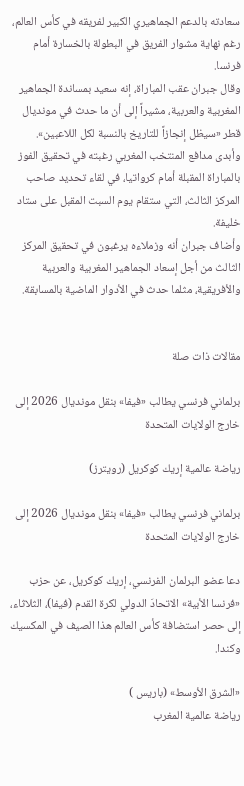سعادته بالدعم الجماهيري الكبير لفريقه في كأس العالم، رغم نهاية مشوار الفريق في البطولة بالخسارة أمام فرنسا.
وقال جبران عقب المباراة، إنه سعيد بمساندة الجماهير المغربية والعربية، مشيراً إلى أن ما حدث في مونديال قطر «سيظل إنجازاً للتاريخ بالنسبة لكل اللاعبين».
وأبدى مدافع المنتخب المغربي رغبته في تحقيق الفوز بالمباراة المقبلة أمام كرواتيا، في لقاء تحديد صاحب المركز الثالث، التي ستقام يوم السبت المقبل على ستاد خليفة.
وأضاف جبران أنه وزملاءه يرغبون في تحقيق المركز الثالث من أجل إسعاد الجماهير المغربية والعربية والأفريقية، مثلما حدث في الأدوار الماضية بالمسابقة.


مقالات ذات صلة

برلماني فرنسي يطالب «فيفا» بنقل مونديال 2026 إلى خارج الولايات المتحدة

رياضة عالمية إريك كوكريل (رويترز)

برلماني فرنسي يطالب «فيفا» بنقل مونديال 2026 إلى خارج الولايات المتحدة

دعا عضو البرلمان الفرنسي، إريك كوكريل، عن حزب «فرنسا الأبية» الاتحادَ الدولي لكرة القدم (فيفا)، الثلاثاء، إلى حصر استضافة كأس العالم هذا الصيف في المكسيك وكندا.

«الشرق الأوسط» (باريس )
رياضة عالمية المغرب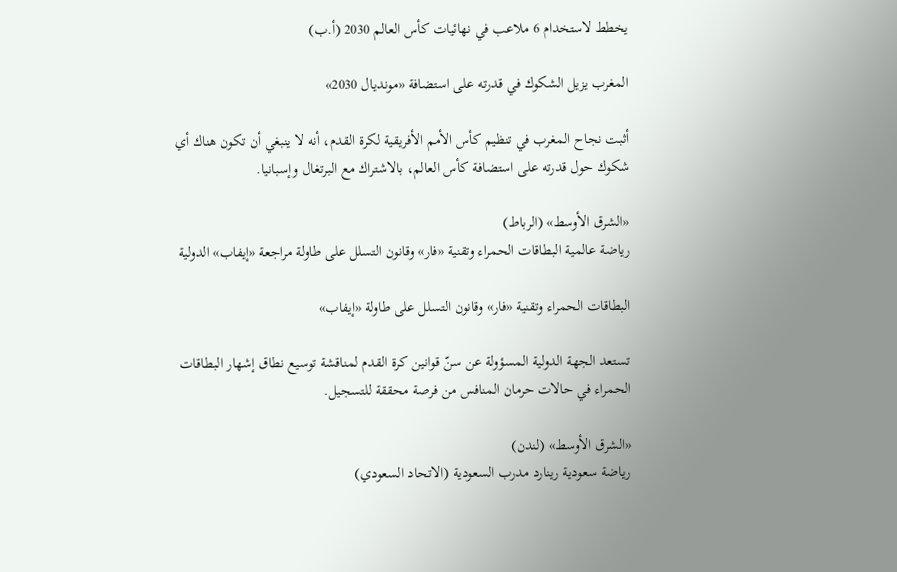يخطط لاستخدام 6 ملاعب في نهائيات كأس العالم 2030 (أ.ب)

المغرب يزيل الشكوك في قدرته على استضافة «مونديال 2030»

أثبت نجاح المغرب في تنظيم كأس الأمم الأفريقية لكرة القدم، أنه لا ينبغي أن تكون هناك أي شكوك حول قدرته على استضافة كأس العالم، بالاشتراك مع البرتغال وإسبانيا.

«الشرق الأوسط» (الرباط)
رياضة عالمية البطاقات الحمراء وتقنية «فار» وقانون التسلل على طاولة مراجعة «إيفاب» الدولية

البطاقات الحمراء وتقنية «فار» وقانون التسلل على طاولة «إيفاب»

تستعد الجهة الدولية المسؤولة عن سنّ قوانين كرة القدم لمناقشة توسيع نطاق إشهار البطاقات الحمراء في حالات حرمان المنافس من فرصة محققة للتسجيل.

«الشرق الأوسط» (لندن)
رياضة سعودية رينارد مدرب السعودية (الاتحاد السعودي)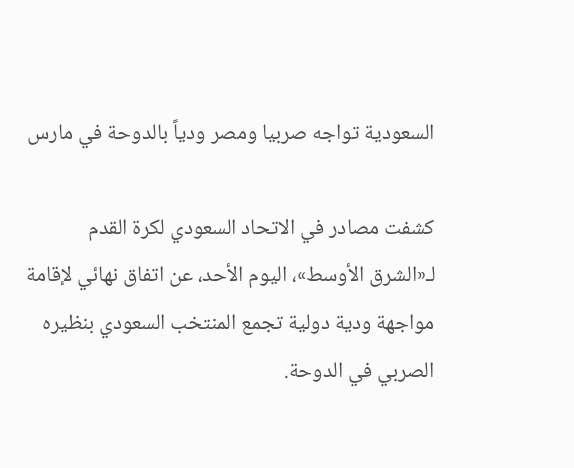السعودية تواجه صربيا ومصر ودياً بالدوحة في مارس

كشفت مصادر في الاتحاد السعودي لكرة القدم لـ«الشرق الأوسط»، اليوم الأحد، عن اتفاق نهائي لإقامة مواجهة ودية دولية تجمع المنتخب السعودي بنظيره الصربي في الدوحة.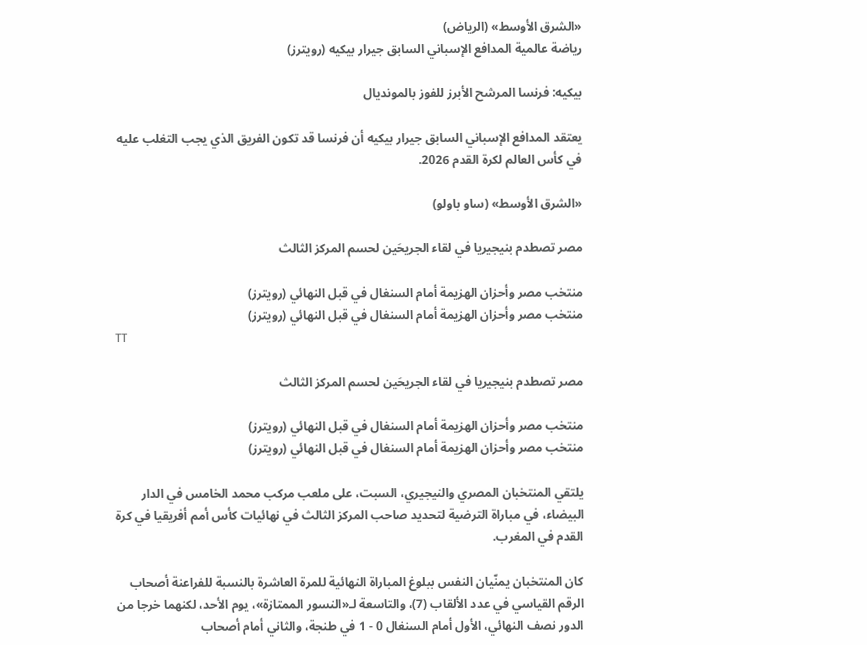«الشرق الأوسط» (الرياض)
رياضة عالمية المدافع الإسباني السابق جيرار بيكيه (رويترز)

بيكيه: فرنسا المرشح الأبرز للفوز بالمونديال

يعتقد المدافع الإسباني السابق جيرار بيكيه أن فرنسا قد تكون الفريق الذي يجب التغلب عليه في كأس العالم لكرة القدم 2026.

«الشرق الأوسط» (ساو باولو)

مصر تصطدم بنيجيريا في لقاء الجريحَين لحسم المركز الثالث

منتخب مصر وأحزان الهزيمة أمام السنغال في قبل النهائي (رويترز)
منتخب مصر وأحزان الهزيمة أمام السنغال في قبل النهائي (رويترز)
TT

مصر تصطدم بنيجيريا في لقاء الجريحَين لحسم المركز الثالث

منتخب مصر وأحزان الهزيمة أمام السنغال في قبل النهائي (رويترز)
منتخب مصر وأحزان الهزيمة أمام السنغال في قبل النهائي (رويترز)

يلتقي المنتخبان المصري والنيجيري، السبت، على ملعب مركب محمد الخامس في الدار البيضاء، في مباراة الترضية لتحديد صاحب المركز الثالث في نهائيات كأس أمم أفريقيا في كرة القدم في المغرب.

كان المنتخبان يمنّيان النفس ببلوغ المباراة النهائية للمرة العاشرة بالنسبة للفراعنة أصحاب الرقم القياسي في عدد الألقاب (7)، والتاسعة لـ«النسور الممتازة»، يوم الأحد، لكنهما خرجا من الدور نصف النهائي، الأول أمام السنغال 0 - 1 في طنجة، والثاني أمام أصحاب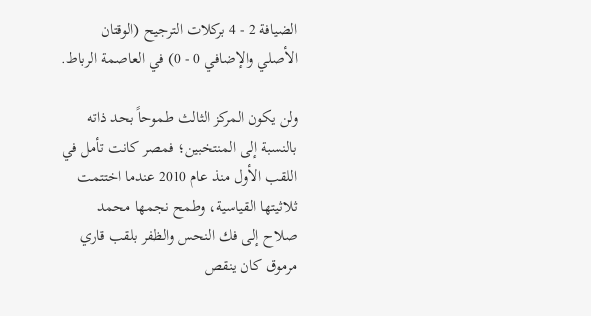الضيافة 2 - 4 بركلات الترجيح (الوقتان الأصلي والإضافي 0 - 0) في العاصمة الرباط.

ولن يكون المركز الثالث طموحاً بحد ذاته بالنسبة إلى المنتخبين؛ فمصر كانت تأمل في اللقب الأول منذ عام 2010 عندما اختتمت ثلاثيتها القياسية، وطمح نجمها محمد صلاح إلى فك النحس والظفر بلقب قاري مرموق كان ينقص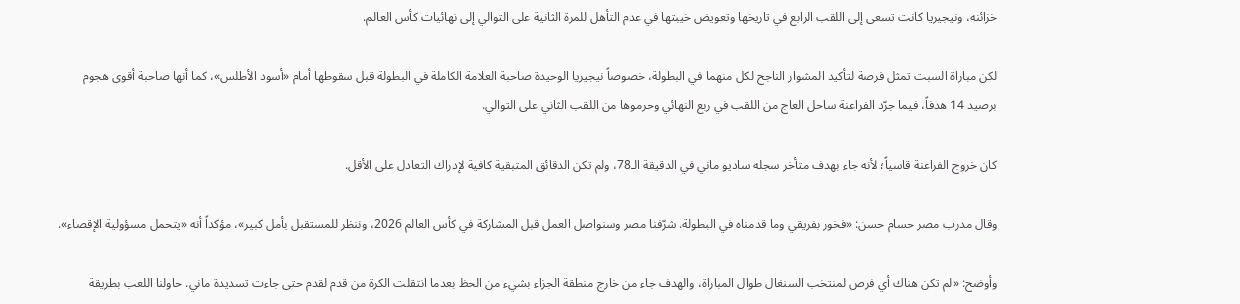خزائنه، ونيجيريا كانت تسعى إلى اللقب الرابع في تاريخها وتعويض خيبتها في عدم التأهل للمرة الثانية على التوالي إلى نهائيات كأس العالم.

لكن مباراة السبت تمثل فرصة لتأكيد المشوار الناجح لكل منهما في البطولة، خصوصاً نيجيريا الوحيدة صاحبة العلامة الكاملة في البطولة قبل سقوطها أمام «أسود الأطلس»، كما أنها صاحبة أقوى هجوم برصيد 14 هدفاً، فيما جرّد الفراعنة ساحل العاج من اللقب في ربع النهائي وحرموها من اللقب الثاني على التوالي.

كان خروج الفراعنة قاسياً؛ لأنه جاء بهدف متأخر سجله ساديو ماني في الدقيقة الـ78، ولم تكن الدقائق المتبقية كافية لإدراك التعادل على الأقل.

وقال مدرب مصر حسام حسن: «فخور بفريقي وما قدمناه في البطولة. شرّفنا مصر وسنواصل العمل قبل المشاركة في كأس العالم 2026، وننظر للمستقبل بأمل كبير»، مؤكداً أنه «يتحمل مسؤولية الإقصاء».

وأوضح: «لم تكن هناك أي فرص لمنتخب السنغال طوال المباراة، والهدف جاء من خارج منطقة الجزاء بشيء من الحظ بعدما انتقلت الكرة من قدم لقدم حتى جاءت تسديدة ماني. حاولنا اللعب بطريقة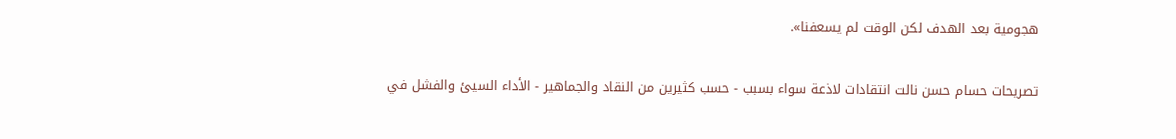هجومية بعد الهدف لكن الوقت لم يسعفنا».

تصريحات حسام حسن نالت انتقادات لاذعة سواء بسبب - حسب كثيرين من النقاد والجماهير - الأداء السيئ والفشل في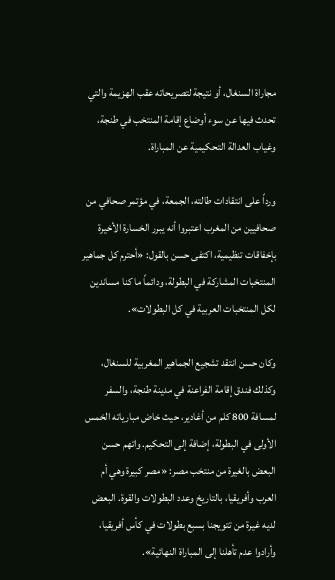مجاراة السنغال، أو نتيجة لتصريحاته عقب الهزيمة والتي تحدث فيها عن سوء أوضاع إقامة المنتخب في طنجة، وغياب العدالة التحكيمية عن المباراة.

ورداً على انتقادات طالته، الجمعة، في مؤتمر صحافي من صحافيين من المغرب اعتبروا أنه يبرر الخسارة الأخيرة بإخفاقات تنظيمية، اكتفى حسن بالقول: «أحترم كل جماهير المنتخبات المشاركة في البطولة، ودائماً ما كنا مساندين لكل المنتخبات العربية في كل البطولات».

وكان حسن انتقد تشجيع الجماهير المغربية للسنغال، وكذلك فندق إقامة الفراعنة في مدينة طنجة، والسفر لمسافة 800 كلم من أغادير، حيث خاض مبارياته الخمس الأولى في البطولة، إضافة إلى التحكيم. واتهم حسن البعض بالغيرة من منتخب مصر: «مصر كبيرة وهي أم العرب وأفريقيا، بالتاريخ وعدد البطولات والقوة. البعض لديه غيرة من تتويجنا بسبع بطولات في كأس أفريقيا، وأرادوا عدم تأهلنا إلى المباراة النهائية».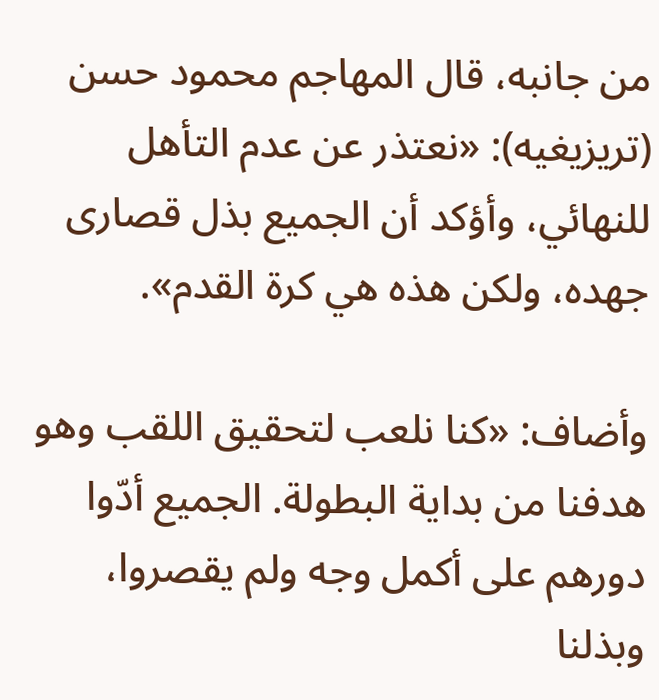من جانبه، قال المهاجم محمود حسن (تريزيغيه): «نعتذر عن عدم التأهل للنهائي، وأؤكد أن الجميع بذل قصارى جهده، ولكن هذه هي كرة القدم».

وأضاف: «كنا نلعب لتحقيق اللقب وهو هدفنا من بداية البطولة. الجميع أدّوا دورهم على أكمل وجه ولم يقصروا، وبذلنا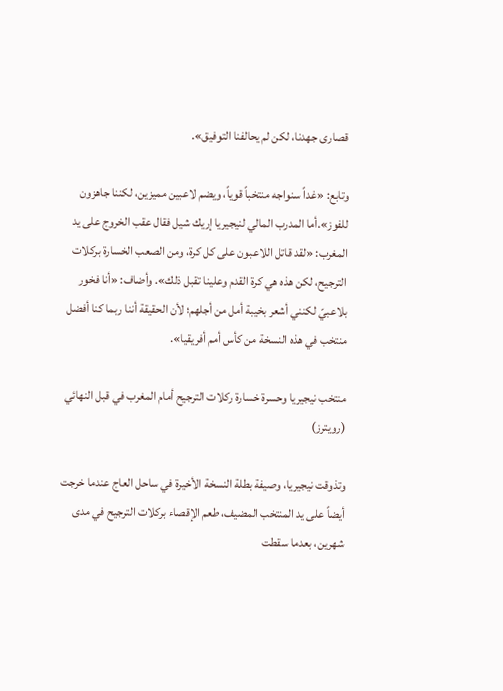قصارى جهدنا، لكن لم يحالفنا التوفيق».

وتابع: «غداً سنواجه منتخباً قوياً، ويضم لاعبين مميزين، لكننا جاهزون للفوز».أما المدرب المالي لنيجيريا إريك شيل فقال عقب الخروج على يد المغرب: «لقد قاتل اللاعبون على كل كرة، ومن الصعب الخسارة بركلات الترجيح، لكن هذه هي كرة القدم وعلينا تقبل ذلك». وأضاف: «أنا فخور بلاعبيّ لكنني أشعر بخيبة أمل من أجلهم؛ لأن الحقيقة أننا ربما كنا أفضل منتخب في هذه النسخة من كأس أمم أفريقيا».

منتخب نيجيريا وحسرة خسارة ركلات الترجيح أمام المغرب في قبل النهائي (رويترز)

وتذوقت نيجيريا، وصيفة بطلة النسخة الأخيرة في ساحل العاج عندما خرجت أيضاً على يد المنتخب المضيف، طعم الإقصاء بركلات الترجيح في مدى شهرين، بعدما سقطت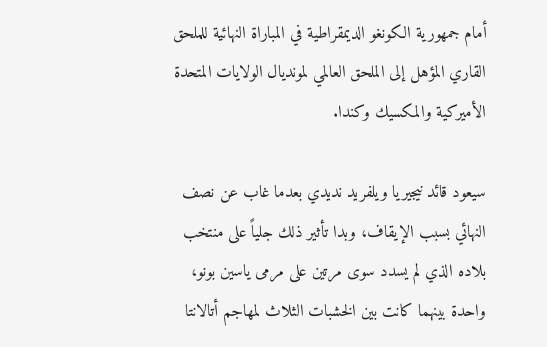أمام جمهورية الكونغو الديمقراطية في المباراة النهائية للملحق القاري المؤهل إلى الملحق العالمي لمونديال الولايات المتحدة الأميركية والمكسيك وكندا.

سيعود قائد نيجيريا ويلفريد نديدي بعدما غاب عن نصف النهائي بسبب الإيقاف، وبدا تأثير ذلك جلياً على منتخب بلاده الذي لم يسدد سوى مرتين على مرمى ياسين بونو، واحدة بينهما كانت بين الخشبات الثلاث لمهاجم أتالانتا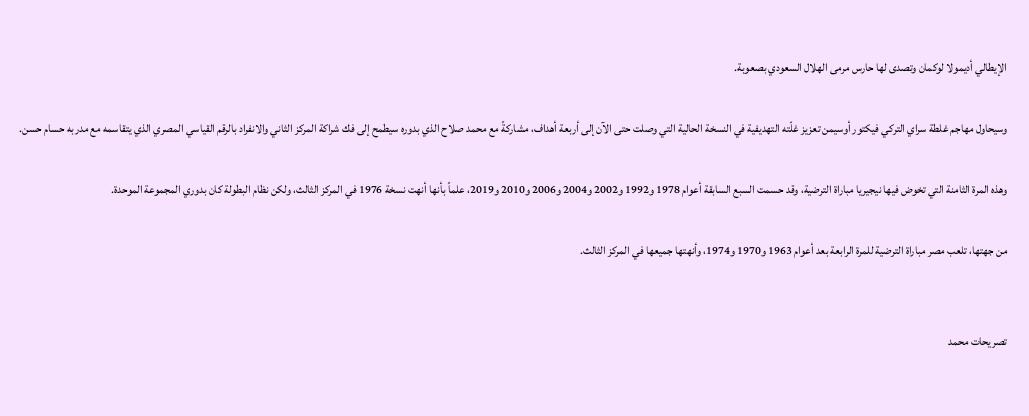الإيطالي أديمولا لوكمان وتصدى لها حارس مرمى الهلال السعودي بصعوبة.

وسيحاول مهاجم غلطة سراي التركي فيكتور أوسيمن تعزيز غلّته التهديفية في النسخة الحالية التي وصلت حتى الآن إلى أربعة أهداف، مشاركةً مع محمد صلاح الذي بدوره سيطمح إلى فك شراكة المركز الثاني والانفراد بالرقم القياسي المصري الذي يتقاسمه مع مدربه حسام حسن.

وهذه المرة الثامنة التي تخوض فيها نيجيريا مباراة الترضية، وقد حسمت السبع السابقة أعوام 1978 و1992 و2002 و2004 و2006 و2010 و2019، علماً بأنها أنهت نسخة 1976 في المركز الثالث، ولكن نظام البطولة كان بدوري المجموعة الموحدة.

من جهتها، تلعب مصر مباراة الترضية للمرة الرابعة بعد أعوام 1963 و1970 و1974، وأنهتها جميعها في المركز الثالث.


تصريحات محمد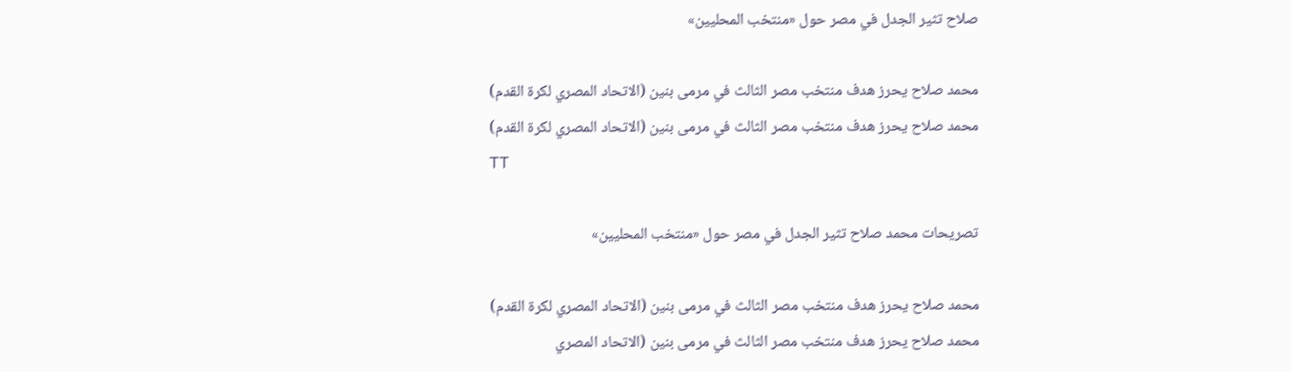صلاح تثير الجدل في مصر حول «منتخب المحليين»

محمد صلاح يحرز هدف منتخب مصر الثالث في مرمى بنين (الاتحاد المصري لكرة القدم)
محمد صلاح يحرز هدف منتخب مصر الثالث في مرمى بنين (الاتحاد المصري لكرة القدم)
TT

تصريحات محمد صلاح تثير الجدل في مصر حول «منتخب المحليين»

محمد صلاح يحرز هدف منتخب مصر الثالث في مرمى بنين (الاتحاد المصري لكرة القدم)
محمد صلاح يحرز هدف منتخب مصر الثالث في مرمى بنين (الاتحاد المصري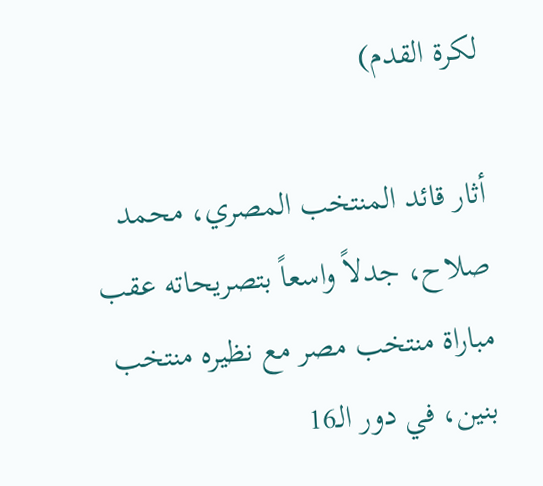لكرة القدم)

أثار قائد المنتخب المصري، محمد صلاح، جدلاً واسعاً بتصريحاته عقب مباراة منتخب مصر مع نظيره منتخب بنين، في دور الـ16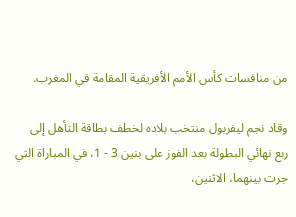من منافسات كأس الأمم الأفريقية المقامة في المغرب.

وقاد نجم ليفربول منتخب بلاده لخطف بطاقة التأهل إلى ربع نهائي البطولة بعد الفوز على بنين 3 - 1، في المباراة التي جرت بينهما، الاثنين،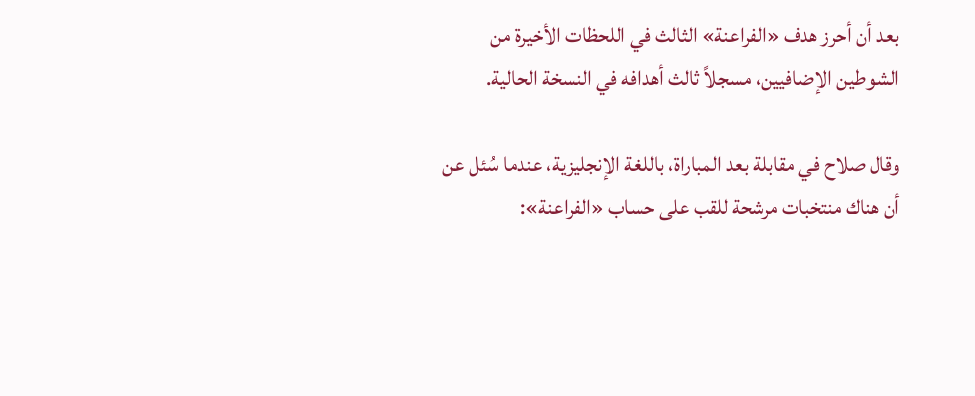بعد أن أحرز هدف «الفراعنة» الثالث في اللحظات الأخيرة من الشوطين الإضافيين، مسجلاً ثالث أهدافه في النسخة الحالية.

وقال صلاح في مقابلة بعد المباراة، باللغة الإنجليزية، عندما سُئل عن أن هناك منتخبات مرشحة للقب على حساب «الفراعنة»: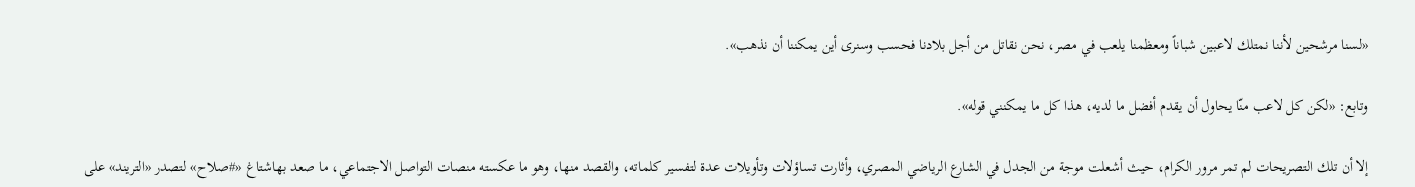«لسنا مرشحين لأننا نمتلك لاعبين شباناً ومعظمنا يلعب في مصر، نحن نقاتل من أجل بلادنا فحسب وسنرى أين يمكننا أن نذهب».

وتابع: «لكن كل لاعب منّا يحاول أن يقدم أفضل ما لديه، هذا كل ما يمكنني قوله».

إلا أن تلك التصريحات لم تمر مرور الكرام، حيث أشعلت موجة من الجدل في الشارع الرياضي المصري، وأثارت تساؤلات وتأويلات عدة لتفسير كلماته، والقصد منها، وهو ما عكسته منصات التواصل الاجتماعي، ما صعد بهاشتاغ «#صلاح» لتصدر «التريند» على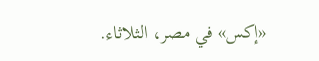«إكس» في مصر، الثلاثاء.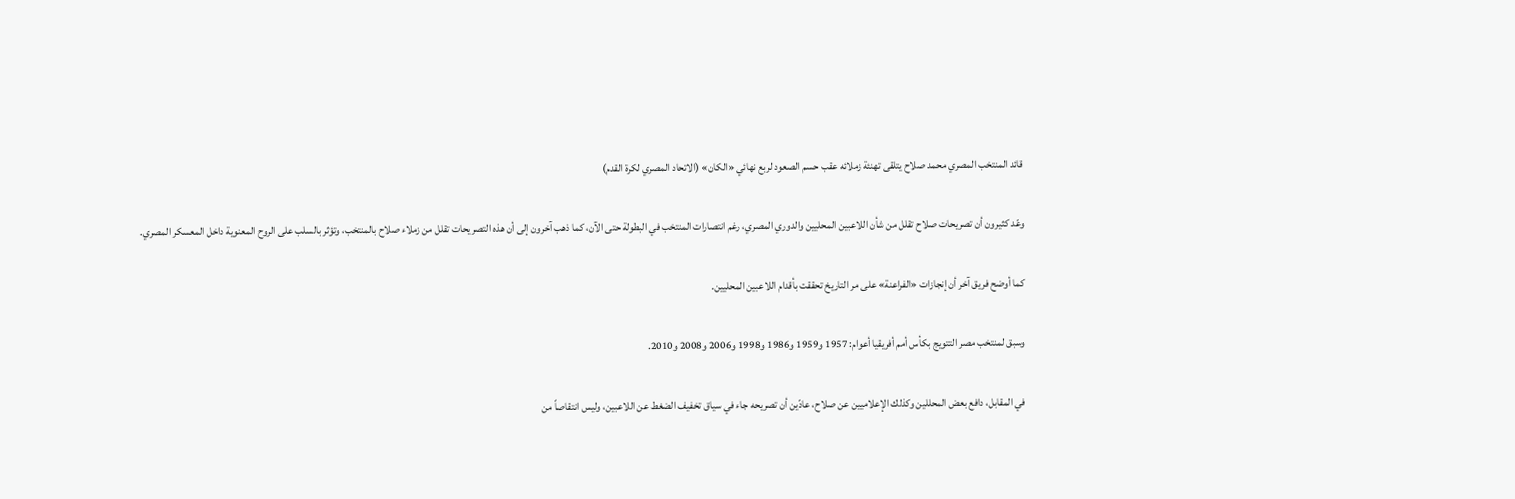قائد المنتخب المصري محمد صلاح يتلقى تهنئة زملائه عقب حسم الصعود لربع نهائي «الكان» (الاتحاد المصري لكرة القدم)

وعّد كثيرون أن تصريحات صلاح تقلل من شأن اللاعبين المحليين والدوري المصري، رغم انتصارات المنتخب في البطولة حتى الآن، كما ذهب آخرون إلى أن هذه التصريحات تقلل من زملاء صلاح بالمنتخب، وتؤثر بالسلب على الروح المعنوية داخل المعسكر المصري.

كما أوضح فريق آخر أن إنجازات «الفراعنة» على مر التاريخ تحققت بأقدام اللاعبين المحليين.

وسبق لمنتخب مصر التتويج بكأس أمم أفريقيا أعوام: 1957 و1959 و1986 و1998 و2006 و2008 و2010.

في المقابل، دافع بعض المحللين وكذلك الإعلاميين عن صلاح، عادّين أن تصريحه جاء في سياق تخفيف الضغط عن اللاعبين، وليس انتقاصاً من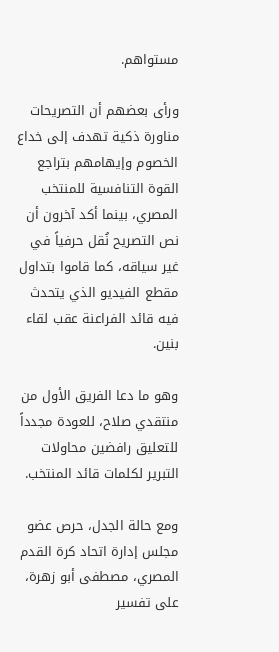مستواهم.

ورأى بعضهم أن التصريحات مناورة ذكية تهدف إلى خداع الخصوم وإيهامهم بتراجع القوة التنافسية للمنتخب المصري، بينما أكد آخرون أن نص التصريح نُقل حرفياً في غير سياقه، كما قاموا بتداول مقطع الفيديو الذي يتحدث فيه قائد الفراعنة عقب لقاء بنين.

وهو ما دعا الفريق الأول من منتقدي صلاح، للعودة مجدداً للتعليق رافضين محاولات التبرير لكلمات قائد المنتخب.

ومع حالة الجدل، حرص عضو مجلس إدارة اتحاد كرة القدم المصري، مصطفى أبو زهرة، على تفسير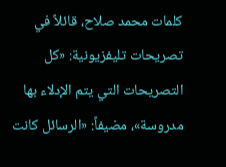كلمات محمد صلاح، قائلاً في تصريحات تليفزيونية: «كل التصريحات التي يتم الإدلاء بها مدروسة»، مضيفاً: «الرسائل كانت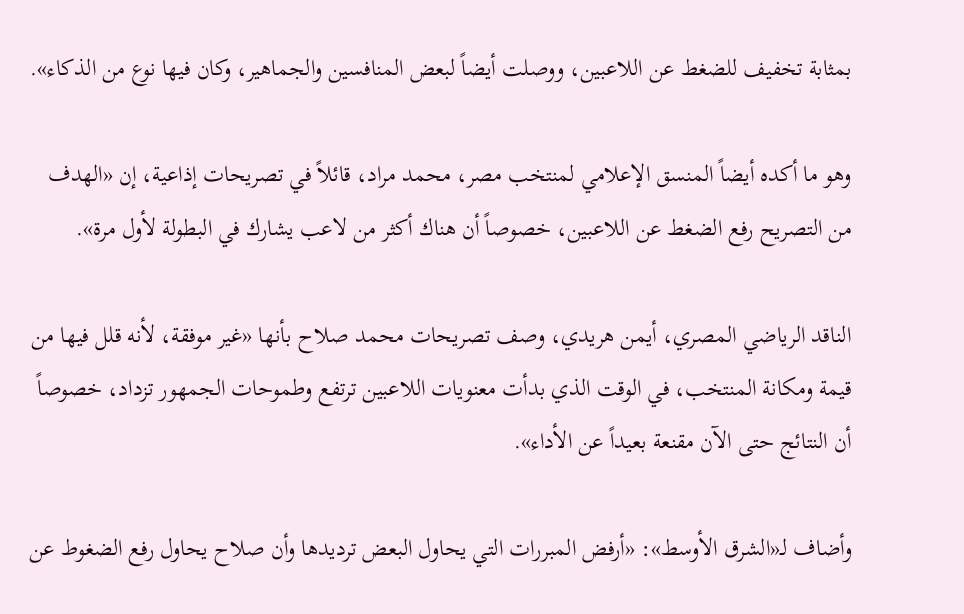بمثابة تخفيف للضغط عن اللاعبين، ووصلت أيضاً لبعض المنافسين والجماهير، وكان فيها نوع من الذكاء».

وهو ما أكده أيضاً المنسق الإعلامي لمنتخب مصر، محمد مراد، قائلاً في تصريحات إذاعية، إن «الهدف من التصريح رفع الضغط عن اللاعبين، خصوصاً أن هناك أكثر من لاعب يشارك في البطولة لأول مرة».

الناقد الرياضي المصري، أيمن هريدي، وصف تصريحات محمد صلاح بأنها «غير موفقة، لأنه قلل فيها من قيمة ومكانة المنتخب، في الوقت الذي بدأت معنويات اللاعبين ترتفع وطموحات الجمهور تزداد، خصوصاً أن النتائج حتى الآن مقنعة بعيداً عن الأداء».

وأضاف لـ«الشرق الأوسط»: «أرفض المبررات التي يحاول البعض ترديدها وأن صلاح يحاول رفع الضغوط عن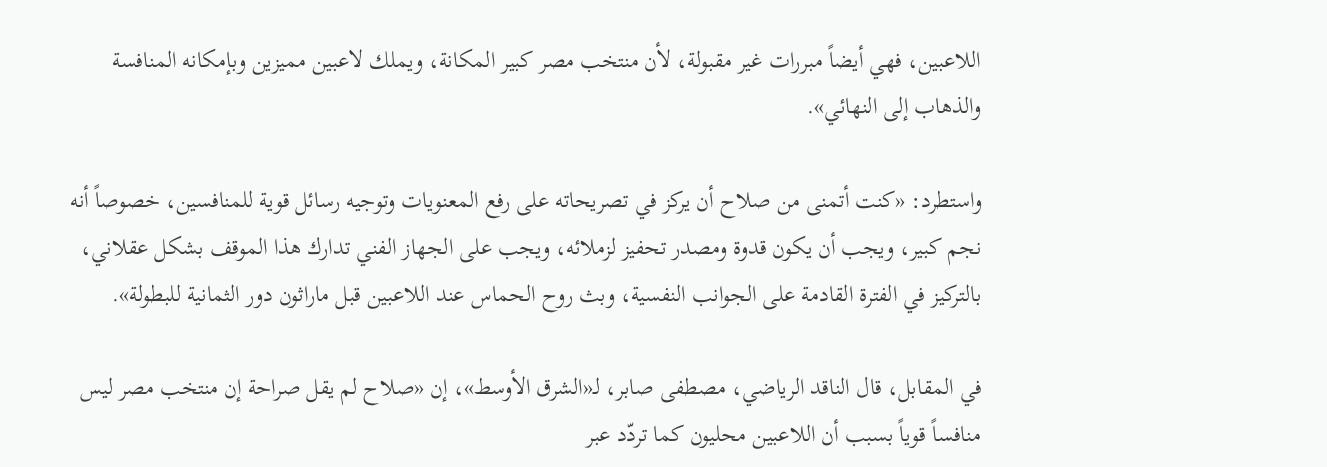اللاعبين، فهي أيضاً مبررات غير مقبولة، لأن منتخب مصر كبير المكانة، ويملك لاعبين مميزين وبإمكانه المنافسة والذهاب إلى النهائي».

واستطرد: «كنت أتمنى من صلاح أن يركز في تصريحاته على رفع المعنويات وتوجيه رسائل قوية للمنافسين، خصوصاً أنه نجم كبير، ويجب أن يكون قدوة ومصدر تحفيز لزملائه، ويجب على الجهاز الفني تدارك هذا الموقف بشكل عقلاني، بالتركيز في الفترة القادمة على الجوانب النفسية، وبث روح الحماس عند اللاعبين قبل ماراثون دور الثمانية للبطولة».

في المقابل، قال الناقد الرياضي، مصطفى صابر، لـ«الشرق الأوسط»، إن «صلاح لم يقل صراحة إن منتخب مصر ليس منافساً قوياً بسبب أن اللاعبين محليون كما تردّد عبر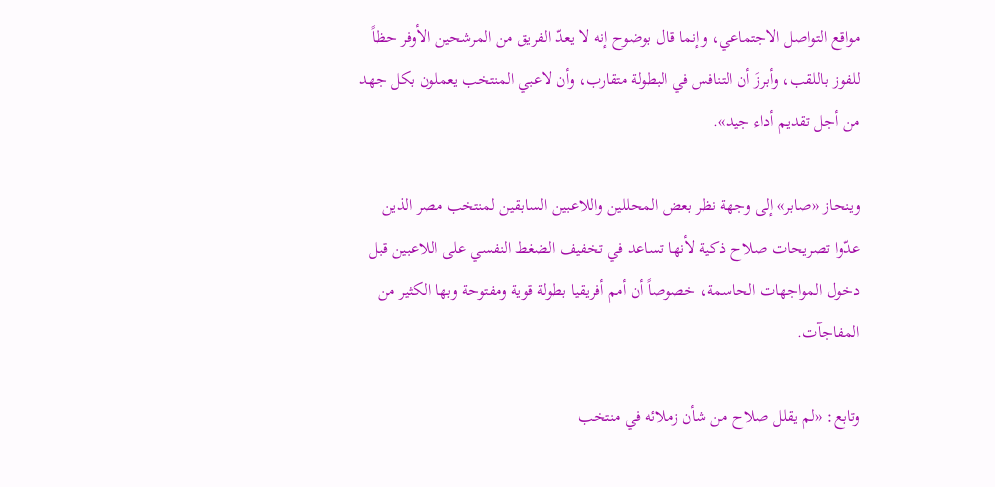مواقع التواصل الاجتماعي، وإنما قال بوضوح إنه لا يعدّ الفريق من المرشحين الأوفر حظاً للفوز باللقب، وأبرزَ أن التنافس في البطولة متقارب، وأن لاعبي المنتخب يعملون بكل جهد من أجل تقديم أداء جيد».

وينحاز «صابر» إلى وجهة نظر بعض المحللين واللاعبين السابقين لمنتخب مصر الذين عدّوا تصريحات صلاح ذكية لأنها تساعد في تخفيف الضغط النفسي على اللاعبين قبل دخول المواجهات الحاسمة، خصوصاً أن أمم أفريقيا بطولة قوية ومفتوحة وبها الكثير من المفاجآت.

وتابع: «لم يقلل صلاح من شأن زملائه في منتخب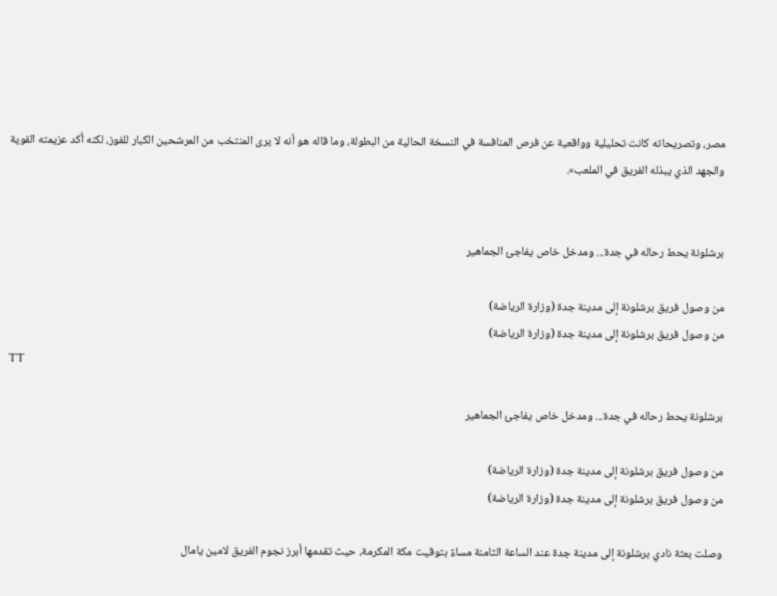مصر، وتصريحاته كانت تحليلية وواقعية عن فرص المنافسة في النسخة الحالية من البطولة، وما قاله هو أنه لا يرى المنتخب من المرشحين الكبار للفوز، لكنه أكد عزيمته القوية والجهد الذي يبذله الفريق في الملعب».


برشلونة يحط رحاله في جدة... ومدخل خاص يفاجئ الجماهير

من وصول فريق برشلونة إلى مدينة جدة (وزارة الرياضة)
من وصول فريق برشلونة إلى مدينة جدة (وزارة الرياضة)
TT

برشلونة يحط رحاله في جدة... ومدخل خاص يفاجئ الجماهير

من وصول فريق برشلونة إلى مدينة جدة (وزارة الرياضة)
من وصول فريق برشلونة إلى مدينة جدة (وزارة الرياضة)

وصلت بعثة نادي برشلونة إلى مدينة جدة عند الساعة الثامنة مساءً بتوقيت مكة المكرمة، حيث تقدمها أبرز نجوم الفريق لامين يامال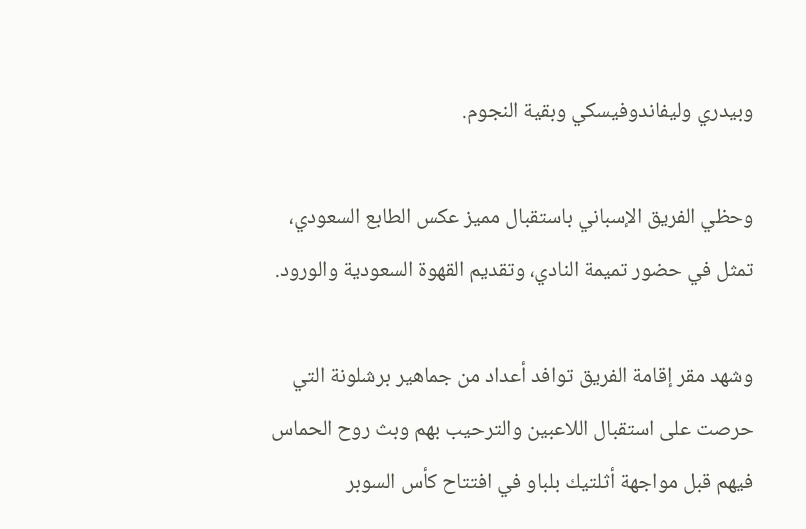وبيدري وليفاندوفيسكي وبقية النجوم.

وحظي الفريق الإسباني باستقبال مميز عكس الطابع السعودي، تمثل في حضور تميمة النادي، وتقديم القهوة السعودية والورود.

وشهد مقر إقامة الفريق توافد أعداد من جماهير برشلونة التي حرصت على استقبال اللاعبين والترحيب بهم وبث روح الحماس فيهم قبل مواجهة أثلتيك بلباو في افتتاح كأس السوبر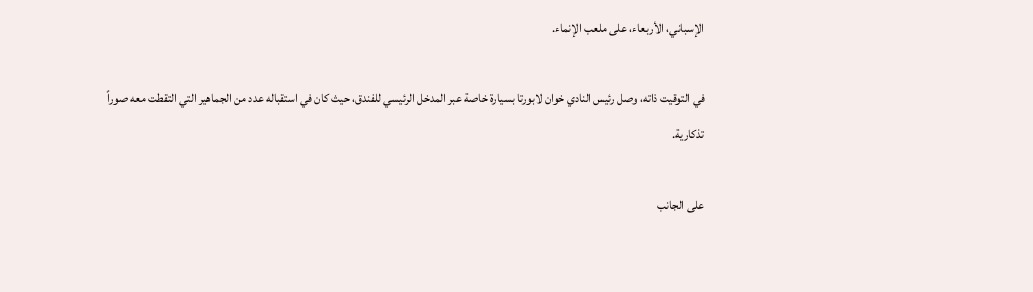الإسباني، الأربعاء، على ملعب الإنماء.

في التوقيت ذاته، وصل رئيس النادي خوان لابورتا بسيارة خاصة عبر المدخل الرئيسي للفندق، حيث كان في استقباله عدد من الجماهير التي التقطت معه صوراً تذكارية.

على الجانب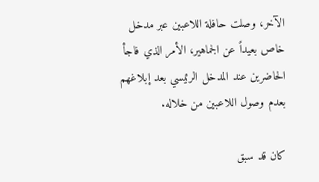الآخر، وصلت حافلة اللاعبين عبر مدخل خاص بعيداً عن الجماهير، الأمر الذي فاجأ الحاضرين عند المدخل الرئيسي بعد إبلاغهم بعدم وصول اللاعبين من خلاله.

كان قد سبق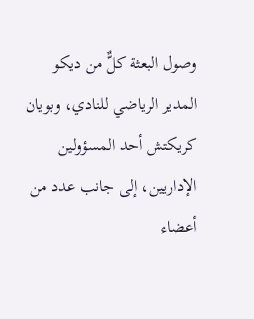وصول البعثة كلٌّ من ديكو المدير الرياضي للنادي، وبويان كريكتش أحد المسؤولين الإداريين، إلى جانب عدد من أعضاء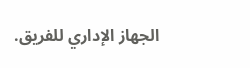الجهاز الإداري للفريق.